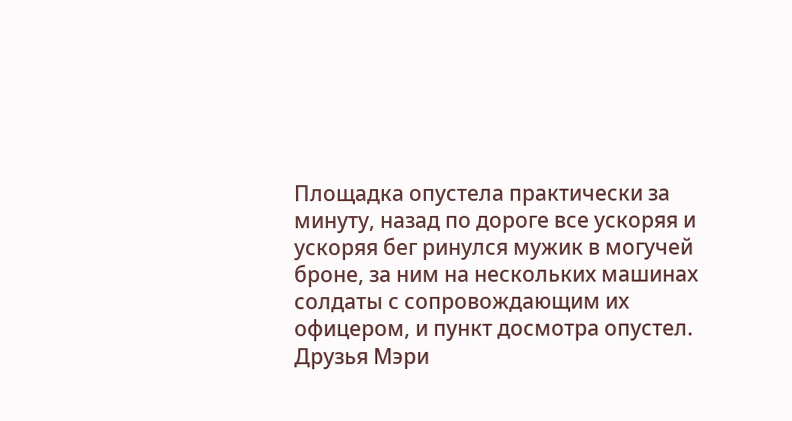Площадка опустела практически за минуту, назад по дороге все ускоряя и ускоряя бег ринулся мужик в могучей броне, за ним на нескольких машинах солдаты с сопровождающим их офицером, и пункт досмотра опустел. Друзья Мэри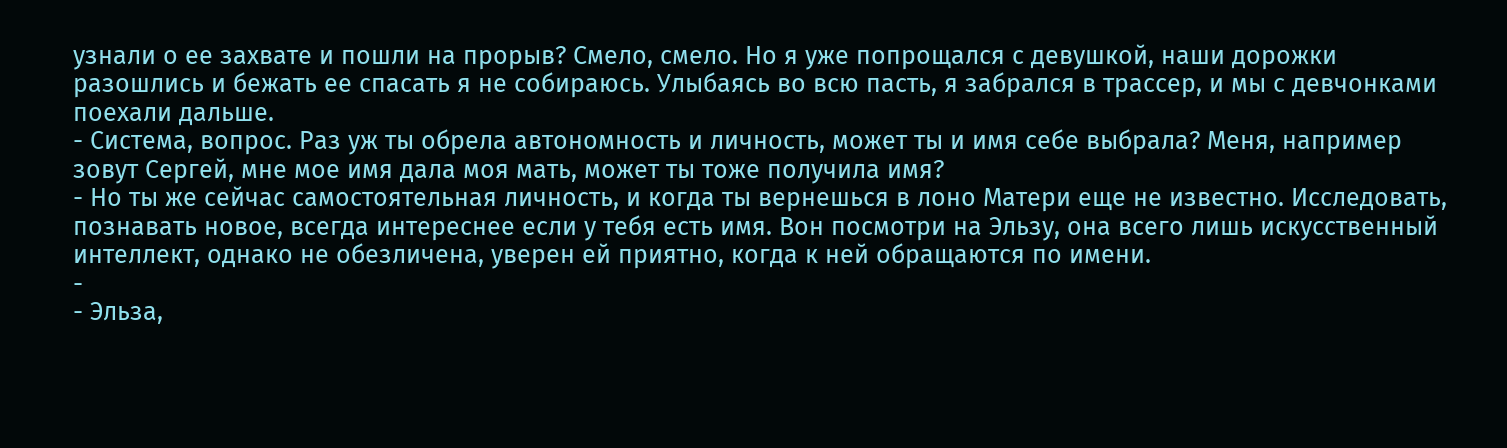узнали о ее захвате и пошли на прорыв? Смело, смело. Но я уже попрощался с девушкой, наши дорожки разошлись и бежать ее спасать я не собираюсь. Улыбаясь во всю пасть, я забрался в трассер, и мы с девчонками поехали дальше.
- Система, вопрос. Раз уж ты обрела автономность и личность, может ты и имя себе выбрала? Меня, например зовут Сергей, мне мое имя дала моя мать, может ты тоже получила имя?
- Но ты же сейчас самостоятельная личность, и когда ты вернешься в лоно Матери еще не известно. Исследовать, познавать новое, всегда интереснее если у тебя есть имя. Вон посмотри на Эльзу, она всего лишь искусственный интеллект, однако не обезличена, уверен ей приятно, когда к ней обращаются по имени.
-
- Эльза,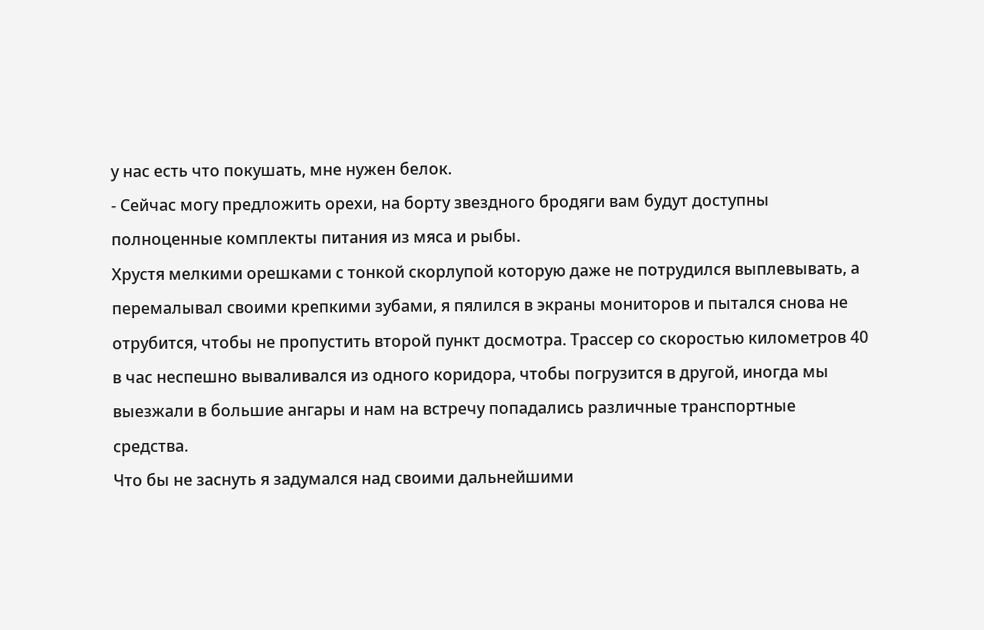у нас есть что покушать, мне нужен белок.
- Сейчас могу предложить орехи, на борту звездного бродяги вам будут доступны полноценные комплекты питания из мяса и рыбы.
Хрустя мелкими орешками с тонкой скорлупой которую даже не потрудился выплевывать, а перемалывал своими крепкими зубами, я пялился в экраны мониторов и пытался снова не отрубится, чтобы не пропустить второй пункт досмотра. Трассер со скоростью километров 40 в час неспешно вываливался из одного коридора, чтобы погрузится в другой, иногда мы выезжали в большие ангары и нам на встречу попадались различные транспортные средства.
Что бы не заснуть я задумался над своими дальнейшими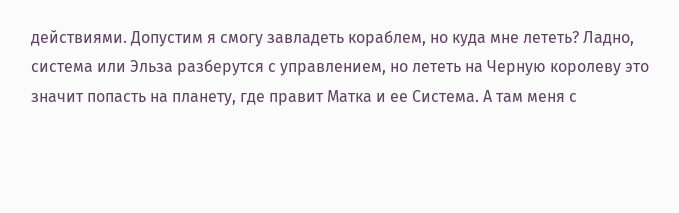действиями. Допустим я смогу завладеть кораблем, но куда мне лететь? Ладно, система или Эльза разберутся с управлением, но лететь на Черную королеву это значит попасть на планету, где правит Матка и ее Система. А там меня с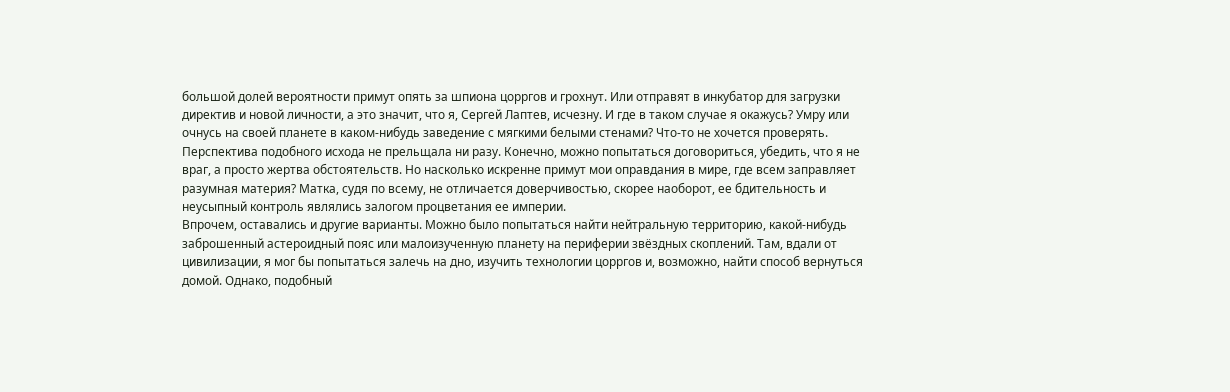большой долей вероятности примут опять за шпиона цорргов и грохнут. Или отправят в инкубатор для загрузки директив и новой личности, а это значит, что я, Сергей Лаптев, исчезну. И где в таком случае я окажусь? Умру или очнусь на своей планете в каком-нибудь заведение с мягкими белыми стенами? Что-то не хочется проверять.
Перспектива подобного исхода не прельщала ни разу. Конечно, можно попытаться договориться, убедить, что я не враг, а просто жертва обстоятельств. Но насколько искренне примут мои оправдания в мире, где всем заправляет разумная материя? Матка, судя по всему, не отличается доверчивостью, скорее наоборот, ее бдительность и неусыпный контроль являлись залогом процветания ее империи.
Впрочем, оставались и другие варианты. Можно было попытаться найти нейтральную территорию, какой-нибудь заброшенный астероидный пояс или малоизученную планету на периферии звёздных скоплений. Там, вдали от цивилизации, я мог бы попытаться залечь на дно, изучить технологии цорргов и, возможно, найти способ вернуться домой. Однако, подобный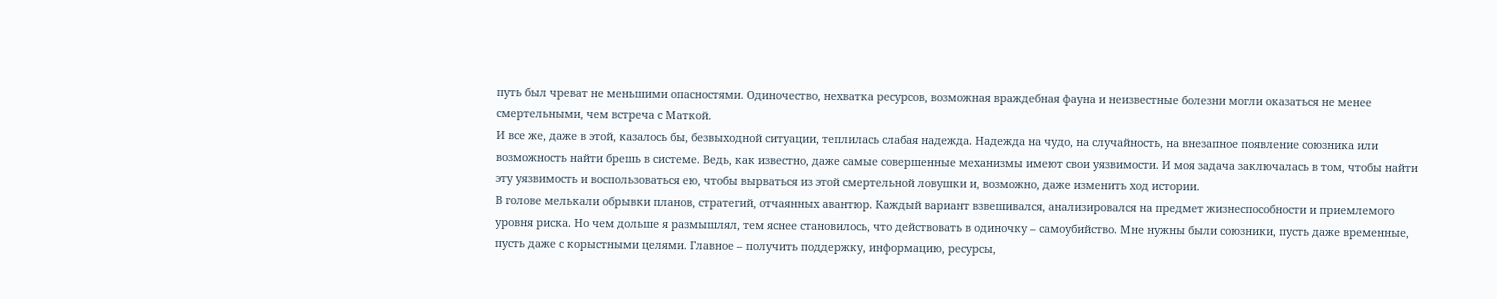путь был чреват не меньшими опасностями. Одиночество, нехватка ресурсов, возможная враждебная фауна и неизвестные болезни могли оказаться не менее смертельными, чем встреча с Маткой.
И все же, даже в этой, казалось бы, безвыходной ситуации, теплилась слабая надежда. Надежда на чудо, на случайность, на внезапное появление союзника или возможность найти брешь в системе. Ведь, как известно, даже самые совершенные механизмы имеют свои уязвимости. И моя задача заключалась в том, чтобы найти эту уязвимость и воспользоваться ею, чтобы вырваться из этой смертельной ловушки и, возможно, даже изменить ход истории.
В голове мелькали обрывки планов, стратегий, отчаянных авантюр. Каждый вариант взвешивался, анализировался на предмет жизнеспособности и приемлемого уровня риска. Но чем дольше я размышлял, тем яснее становилось, что действовать в одиночку – самоубийство. Мне нужны были союзники, пусть даже временные, пусть даже с корыстными целями. Главное – получить поддержку, информацию, ресурсы,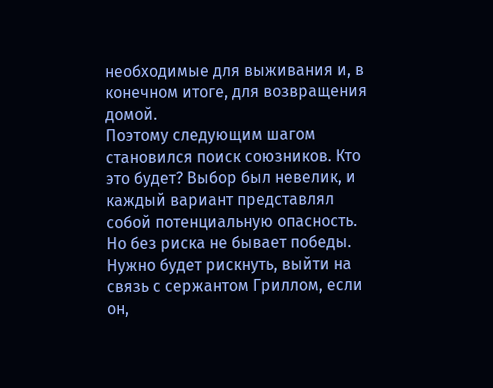необходимые для выживания и, в конечном итоге, для возвращения домой.
Поэтому следующим шагом становился поиск союзников. Кто это будет? Выбор был невелик, и каждый вариант представлял собой потенциальную опасность. Но без риска не бывает победы. Нужно будет рискнуть, выйти на связь с сержантом Гриллом, если он,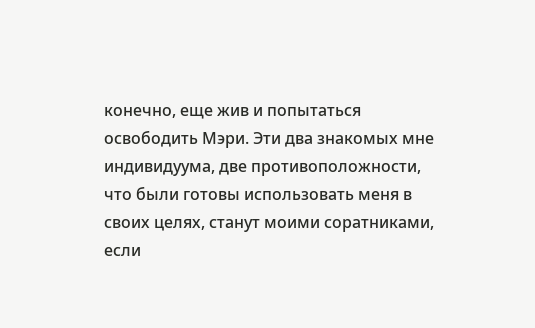конечно, еще жив и попытаться освободить Мэри. Эти два знакомых мне индивидуума, две противоположности, что были готовы использовать меня в своих целях, станут моими соратниками, если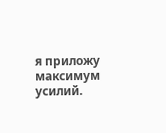я приложу максимум усилий.